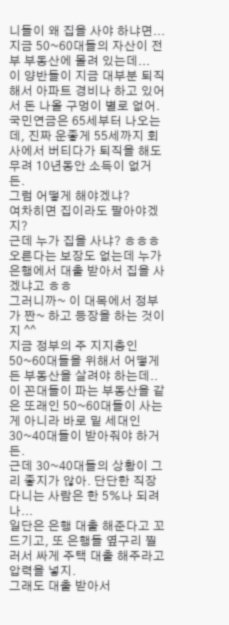니들이 왜 집을 사야 하냐면...
지금 50~60대들의 자산이 전부 부동산에 몰려 있는데...
이 양반들이 지금 대부분 퇴직해서 아파트 경비나 하고 있어서 돈 나올 구멍이 별로 없어.
국민연금은 65세부터 나오는데, 진짜 운좋게 55세까지 회사에서 버티다가 퇴직을 해도 무려 10년동안 소득이 없거든.
그럼 어떻게 해야겠냐?
여차히면 집이라도 팔아야겠지?
근데 누가 집을 사냐? ㅎㅎㅎ 오른다는 보장도 없는데 누가 은행에서 대출 받아서 집을 사겠냐고 ㅎㅎ
그러니까~ 이 대목에서 정부가 짠~ 하고 등장을 하는 것이지 ^^
지금 정부의 주 지지층인 50~60대들을 위해서 어떻게든 부동산을 살려야 하는데..
이 꼰대들이 파는 부동산을 같은 또래인 50~60대들이 사는게 아니라 바로 밑 세대인 30~40대들이 받아줘야 하거든.
근데 30~40대들의 상황이 그리 좋지가 않아. 단단한 직장 다니는 사람은 한 5%나 되려나...
일단은 은행 대출 해준다고 꼬드기고, 또 은행들 옆구리 찔러서 싸게 주택 대출 해주라고 압력을 넣지.
그래도 대출 받아서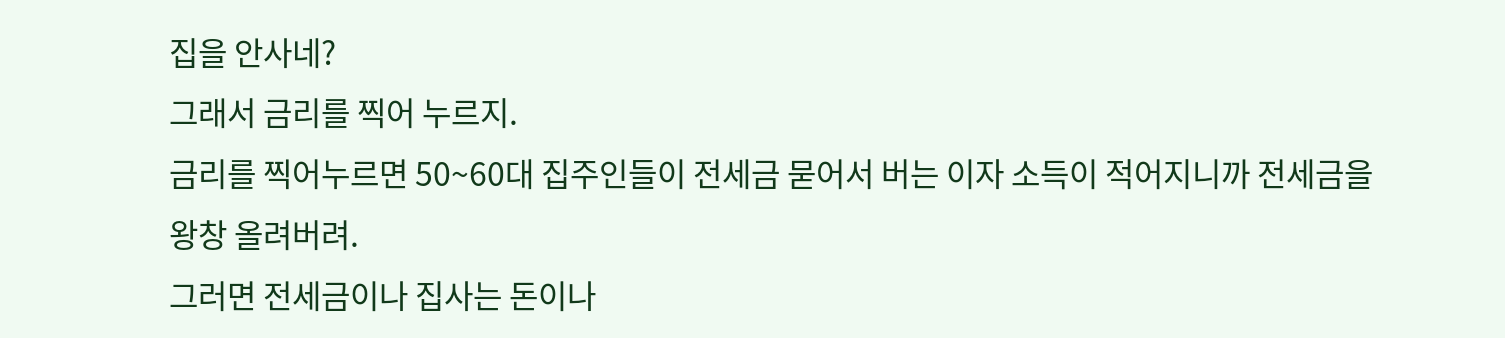집을 안사네?
그래서 금리를 찍어 누르지.
금리를 찍어누르면 50~60대 집주인들이 전세금 묻어서 버는 이자 소득이 적어지니까 전세금을 왕창 올려버려.
그러면 전세금이나 집사는 돈이나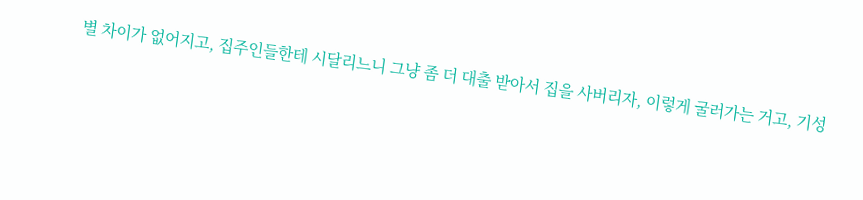별 차이가 없어지고, 집주인들한테 시달리느니 그냥 좀 더 대출 받아서 집을 사버리자, 이렇게 굴러가는 거고, 기성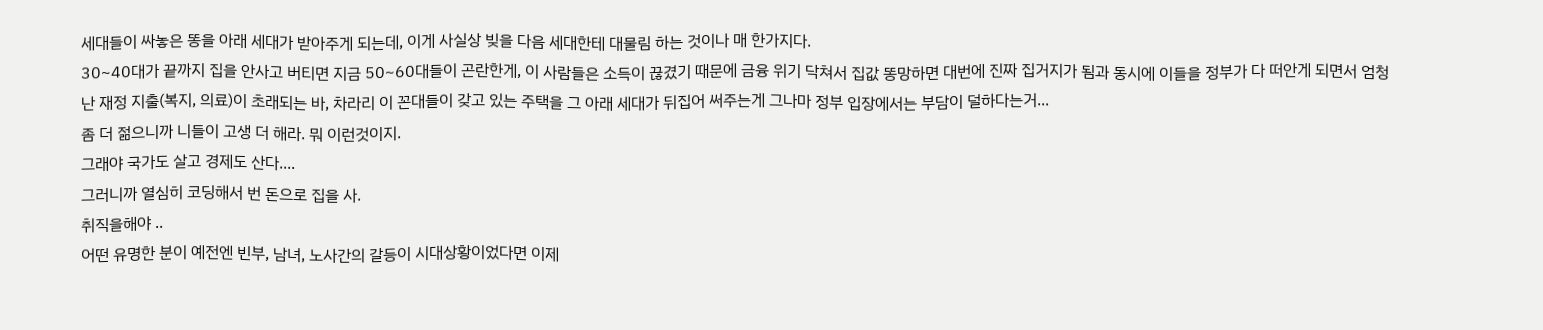세대들이 싸놓은 똥을 아래 세대가 받아주게 되는데, 이게 사실상 빚을 다음 세대한테 대물림 하는 것이나 매 한가지다.
30~40대가 끝까지 집을 안사고 버티면 지금 50~60대들이 곤란한게, 이 사람들은 소득이 끊겼기 때문에 금융 위기 닥쳐서 집값 똥망하면 대번에 진짜 집거지가 됨과 동시에 이들을 정부가 다 떠안게 되면서 엄청난 재정 지출(복지, 의료)이 초래되는 바, 차라리 이 꼰대들이 갖고 있는 주택을 그 아래 세대가 뒤집어 써주는게 그나마 정부 입장에서는 부담이 덜하다는거...
좀 더 젊으니까 니들이 고생 더 해라. 뭐 이런것이지.
그래야 국가도 살고 경제도 산다....
그러니까 열심히 코딩해서 번 돈으로 집을 사.
취직을해야 ..
어떤 유명한 분이 예전엔 빈부, 남녀, 노사간의 갈등이 시대상황이었다면 이제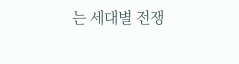는 세대별 전쟁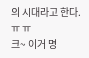의 시대라고 한다.
ㅠ ㅠ
크~ 이거 명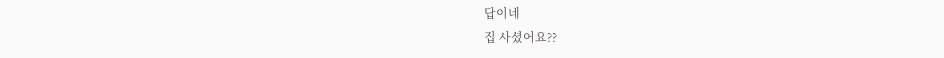답이네
집 사셨어요??